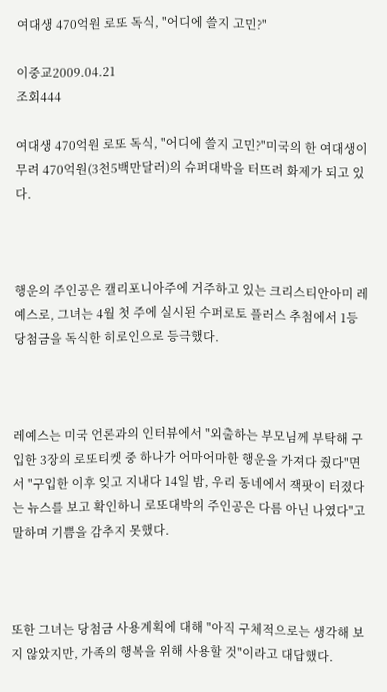여대생 470억원 로또 독식, "어디에 쓸지 고민?"

이중교2009.04.21
조회444

여대생 470억원 로또 독식, "어디에 쓸지 고민?"미국의 한 여대생이 무려 470억원(3천5백만달러)의 슈퍼대박을 터뜨려 화제가 되고 있다.



행운의 주인공은 캘리포니아주에 거주하고 있는 크리스티안아미 레예스로, 그녀는 4월 첫 주에 실시된 수퍼로토 플러스 추첨에서 1등 당첨금을 독식한 히로인으로 등극했다.



레예스는 미국 언론과의 인터뷰에서 "외출하는 부모님께 부탁해 구입한 3장의 로또티켓 중 하나가 어마어마한 행운을 가져다 줬다"면서 "구입한 이후 잊고 지내다 14일 밤, 우리 동네에서 잭팟이 터졌다는 뉴스를 보고 확인하니 로또대박의 주인공은 다름 아닌 나였다"고 말하며 기쁨을 감추지 못했다.



또한 그녀는 당첨금 사용계획에 대해 "아직 구체적으로는 생각해 보지 않았지만, 가족의 행복을 위해 사용할 것"이라고 대답했다.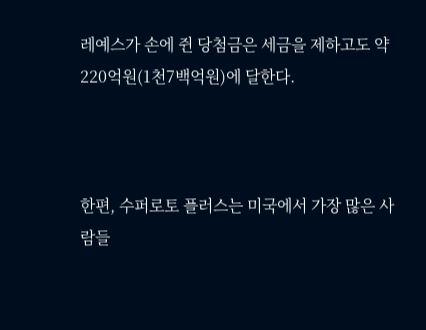레예스가 손에 쥔 당첨금은 세금을 제하고도 약 220억원(1천7백억원)에 달한다.



한편, 수퍼로토 플러스는 미국에서 가장 많은 사람들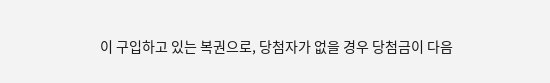이 구입하고 있는 복권으로, 당첨자가 없을 경우 당첨금이 다음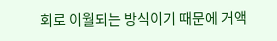회로 이월되는 방식이기 때문에 거액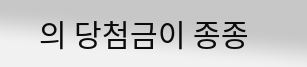의 당첨금이 종종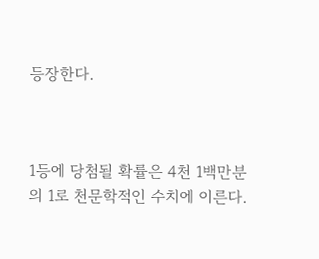등장한다.



1등에 당첨될 확률은 4천 1백만분의 1로 천문학적인 수치에 이른다.